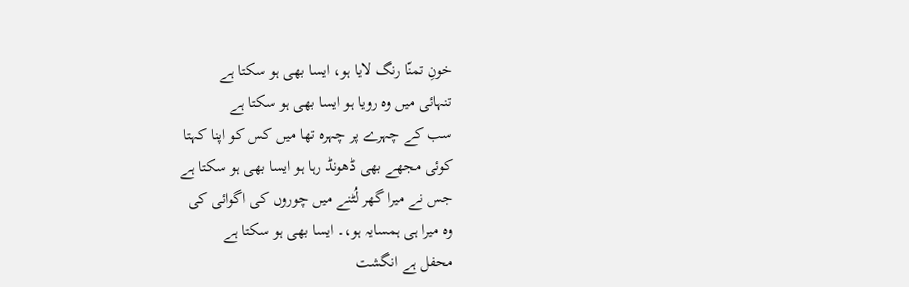خونِ تمنّا رنگ لایا ہو، ایسا بھی ہو سکتا ہے
تنہائی میں وہ رویا ہو ایسا بھی ہو سکتا ہے
سب کے چہرے پر چہرہ تھا میں کس کو اپنا کہتا
کوئی مجھے بھی ڈھونڈ رہا ہو ایسا بھی ہو سکتا ہے
جس نے میرا گھر لُٹنے میں چوروں کی اگوائی کی
وہ میرا ہی ہمسایہ ہو،۔ ایسا بھی ہو سکتا ہے
محفل ہے انگشت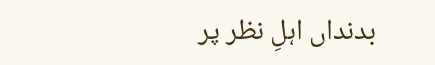بدنداں اہلِ نظر پر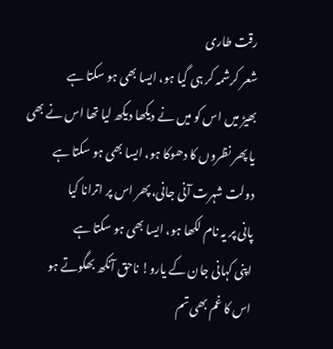رقت طاری
شعر کرشمہ کر ہی گیا ہو، ایسا بھی ہو سکتا ہے
بھیڑ میں اس کو میں نے دیکھا دیکھ لیا تھا اس نے بھی
یا پھر نظروں کا دھوکا ہو، ایسا بھی ہو سکتا ہے
دولت شہرت آنی جانی، پھر اس پر اترانا کیا
پانی پر یہ نام لکھا ہو، ایسا بھی ہو سکتا ہے
اپنی کہانی جان کے یارو! ناحق آنکھ بھگوتے ہو
اس کا غم بھی تم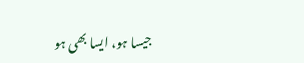جیسا ہو، ایسا بھی ہو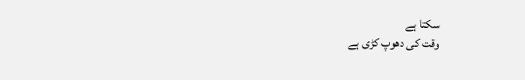سکتا ہے
وقت کی دھوپ کڑی ہے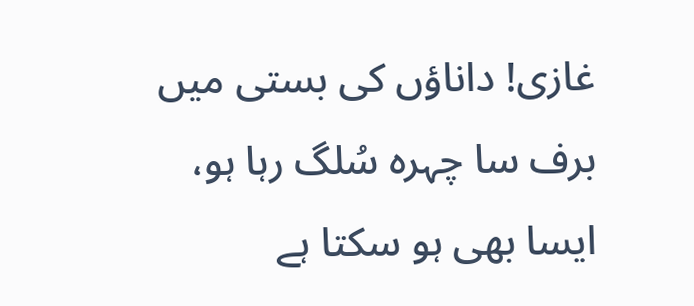غازی! داناؤں کی بستی میں
برف سا چہرہ سُلگ رہا ہو، ایسا بھی ہو سکتا ہے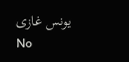یونس غازی
No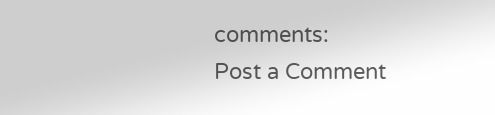comments:
Post a Comment